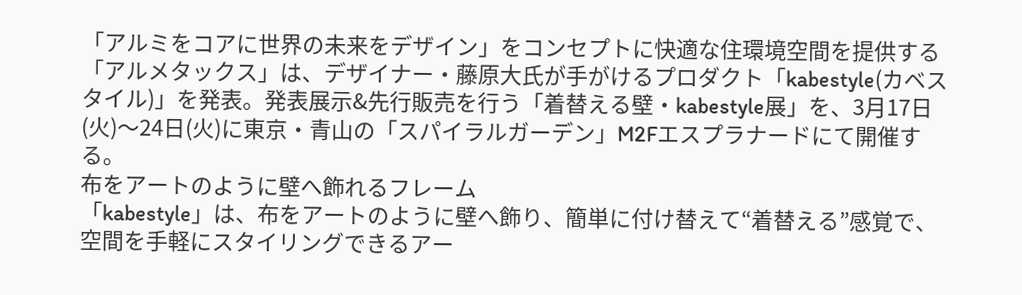「アルミをコアに世界の未来をデザイン」をコンセプトに快適な住環境空間を提供する「アルメタックス」は、デザイナー・藤原大氏が手がけるプロダクト「kabestyle(カベスタイル)」を発表。発表展示&先行販売を行う「着替える壁・kabestyle展」を、3月17日(火)〜24日(火)に東京・青山の「スパイラルガーデン」M2Fエスプラナードにて開催する。
布をアートのように壁へ飾れるフレーム
「kabestyle」は、布をアートのように壁へ飾り、簡単に付け替えて“着替える”感覚で、空間を手軽にスタイリングできるアー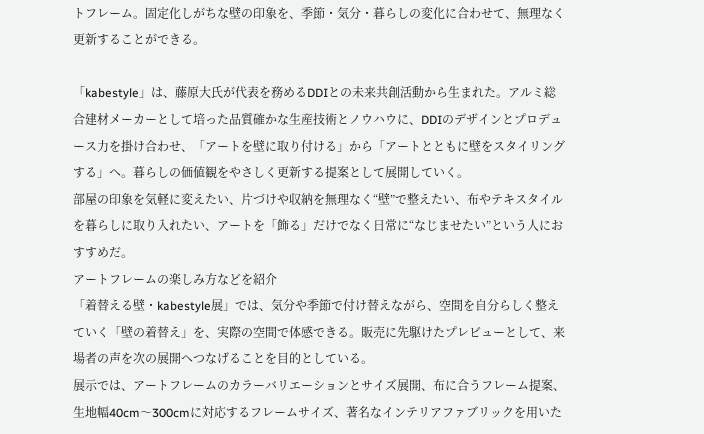トフレーム。固定化しがちな壁の印象を、季節・気分・暮らしの変化に合わせて、無理なく更新することができる。

「kabestyle」は、藤原大氏が代表を務めるDDIとの未来共創活動から生まれた。アルミ総合建材メーカーとして培った品質確かな生産技術とノウハウに、DDIのデザインとプロデュース力を掛け合わせ、「アートを壁に取り付ける」から「アートとともに壁をスタイリングする」へ。暮らしの価値観をやさしく更新する提案として展開していく。
部屋の印象を気軽に変えたい、片づけや収納を無理なく“壁”で整えたい、布やテキスタイルを暮らしに取り入れたい、アートを「飾る」だけでなく日常に“なじませたい”という人におすすめだ。
アートフレームの楽しみ方などを紹介
「着替える壁・kabestyle展」では、気分や季節で付け替えながら、空間を自分らしく整えていく「壁の着替え」を、実際の空間で体感できる。販売に先駆けたプレビューとして、来場者の声を次の展開へつなげることを目的としている。
展示では、アートフレームのカラーバリエーションとサイズ展開、布に合うフレーム提案、生地幅40cm〜300cmに対応するフレームサイズ、著名なインテリアファブリックを用いた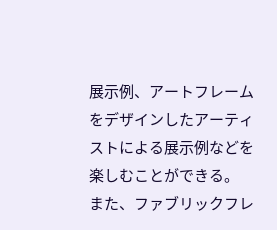展示例、アートフレームをデザインしたアーティストによる展示例などを楽しむことができる。
また、ファブリックフレ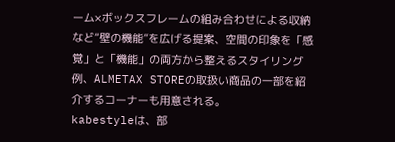ーム×ボックスフレームの組み合わせによる収納など“壁の機能”を広げる提案、空間の印象を「感覚」と「機能」の両方から整えるスタイリング例、ALMETAX STOREの取扱い商品の一部を紹介するコーナーも用意される。
kabestyleは、部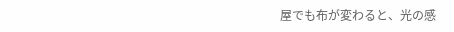屋でも布が変わると、光の感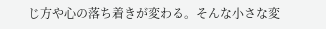じ方や心の落ち着きが変わる。そんな小さな変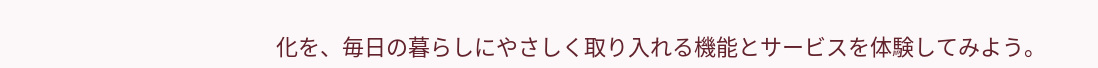化を、毎日の暮らしにやさしく取り入れる機能とサービスを体験してみよう。